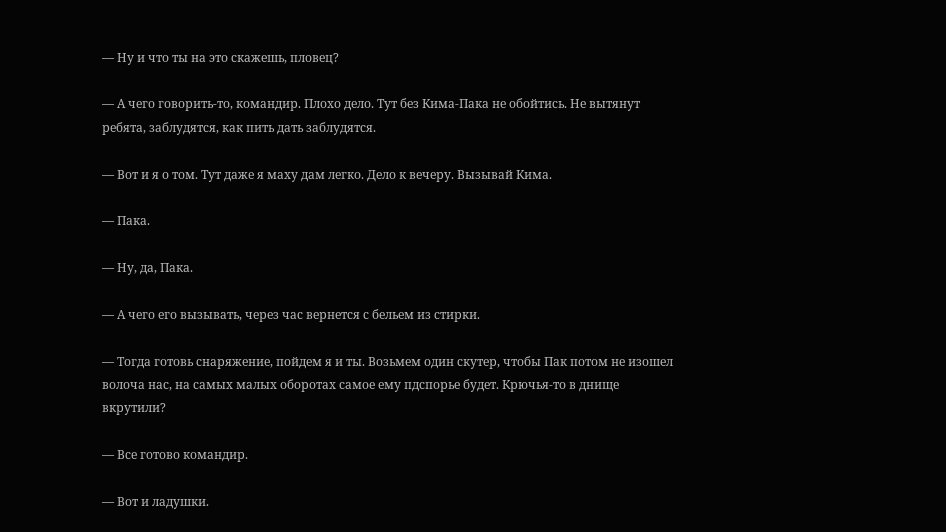— Ну и что ты на это скажешь, пловец?

— А чего говорить-то, командир. Плохо дело. Тут без Кима-Пака не обойтись. Не вытянут ребята, заблудятся, как пить дать заблудятся.

— Вот и я о том. Тут даже я маху дам легко. Дело к вечеру. Вызывай Кима.

— Пака.

— Ну, да, Пака.

— А чего его вызывать, через час вернется с бельем из стирки.

— Тогда готовь снаряжение, пойдем я и ты. Возьмем один скутер, чтобы Пак потом не изошел волоча нас, на самых малых оборотах самое ему пдспорье будет. Крючья-то в днище вкрутили?

— Все готово командир.

— Вот и ладушки.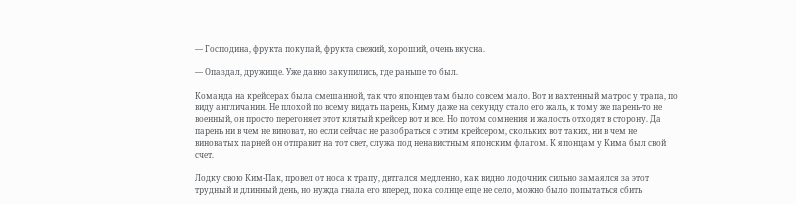— Господина, фрукта покупай, фрукта свежий, хороший, очень вкусна.

— Опаздал, дружище. Уже давно закупились, где раньше то был.

Команда на крейсерах была смешанной, так что японцев там было совсем мало. Вот и вахтенный матрос у трапа, по виду англичанин. Не плохой по всему видать парень, Киму даже на секунду стало его жаль, к тому же парень-то не военный, он просто перегоняет этот клятый крейсер вот и все. Но потом сомнения и жалость отходят в сторону. Да парень ни в чем не виноват, но если сейчас не разобраться с этим крейсером, скольких вот таких, ни в чем не виноватых парней он отправит на тот свет, служа под ненавистным японским флагом. К японцам у Кима был свой счет.

Лодку свою Ким-Пак, провел от носа к трапу, двтгался медленно, как видно лодочник сильно замаялся за этот трудный и длинный день, но нужда гнала его вперед, пока солнце еще не село, можно было попытаться сбить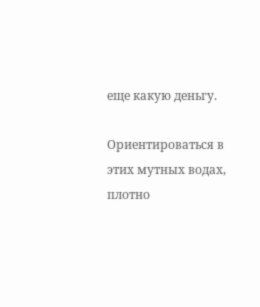еще какую деньгу.

Ориентироваться в этих мутных водах, плотно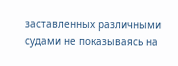заставленных различными судами не показываясь на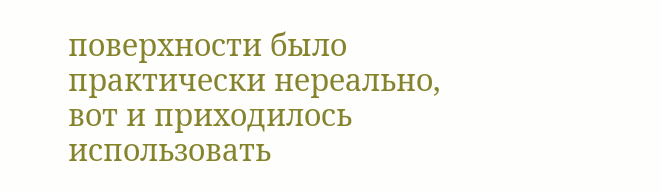поверхности было практически нереально, вот и приходилось использовать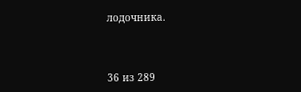лодочника.



36 из 289